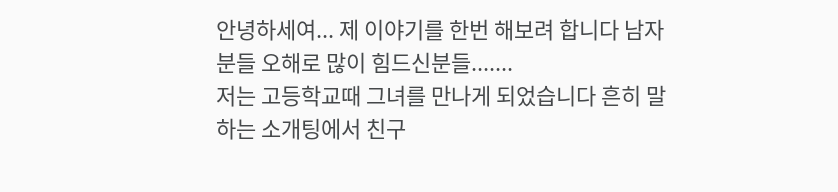안녕하세여... 제 이야기를 한번 해보려 합니다 남자분들 오해로 많이 힘드신분들.......
저는 고등학교때 그녀를 만나게 되었습니다 흔히 말하는 소개팅에서 친구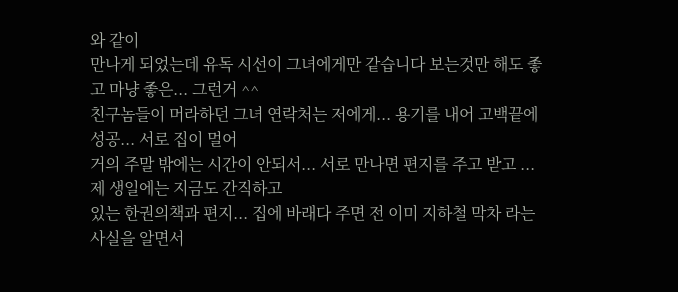와 같이
만나게 되었는데 유독 시선이 그녀에게만 같습니다 보는것만 해도 좋고 마냥 좋은... 그런거 ^^
친구놈들이 머라하던 그녀 연락처는 저에게... 용기를 내어 고백끝에 성공... 서로 집이 멀어
거의 주말 밖에는 시간이 안되서... 서로 만나면 편지를 주고 받고 ... 제 생일에는 지금도 간직하고
있는 한권의책과 편지... 집에 바래다 주면 전 이미 지하철 막차 라는 사실을 알면서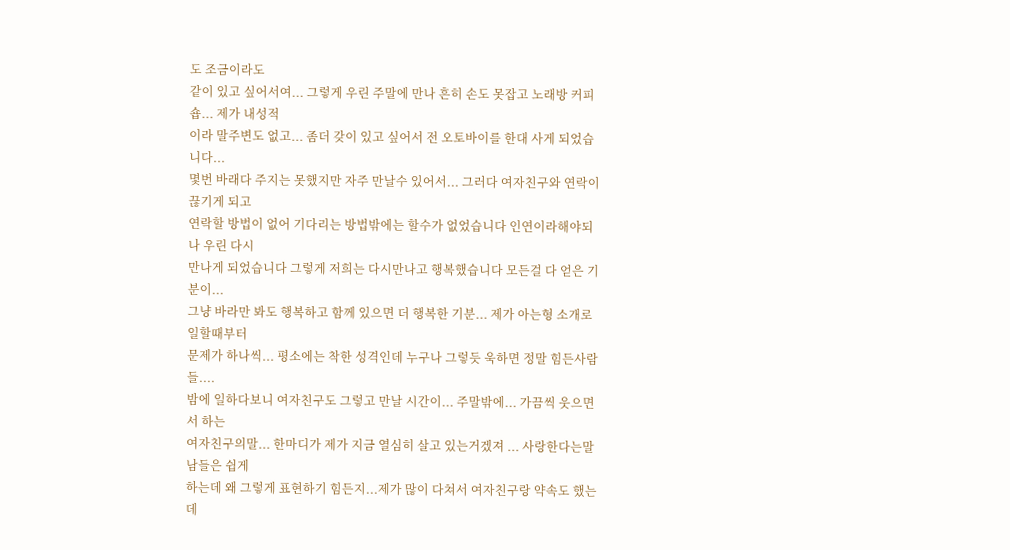도 조금이라도
같이 있고 싶어서여... 그렇게 우린 주말에 만나 흔히 손도 못잡고 노래방 커피숍... 제가 내성적
이라 말주변도 없고... 좀더 갖이 있고 싶어서 전 오토바이를 한대 사게 되었습니다...
몇번 바래다 주지는 못했지만 자주 만날수 있어서... 그러다 여자친구와 연락이 끊기게 되고
연락할 방법이 없어 기다리는 방법밖에는 할수가 없었습니다 인연이라해야되나 우린 다시
만나게 되었습니다 그렇게 저희는 다시만나고 행복했습니다 모든걸 다 얻은 기분이...
그냥 바라만 봐도 행복하고 함께 있으면 더 행복한 기분... 제가 아는형 소개로 일할때부터
문제가 하나씩... 평소에는 착한 성격인데 누구나 그렇듯 욱하면 정말 힘든사람들....
밤에 일하다보니 여자친구도 그렇고 만날 시간이... 주말밖에... 가끔씩 웃으면서 하는
여자친구의말... 한마디가 제가 지금 열심히 살고 있는거겠져 ... 사랑한다는말 남들은 쉽게
하는데 왜 그렇게 표현하기 힘든지...제가 많이 다쳐서 여자친구랑 약속도 했는데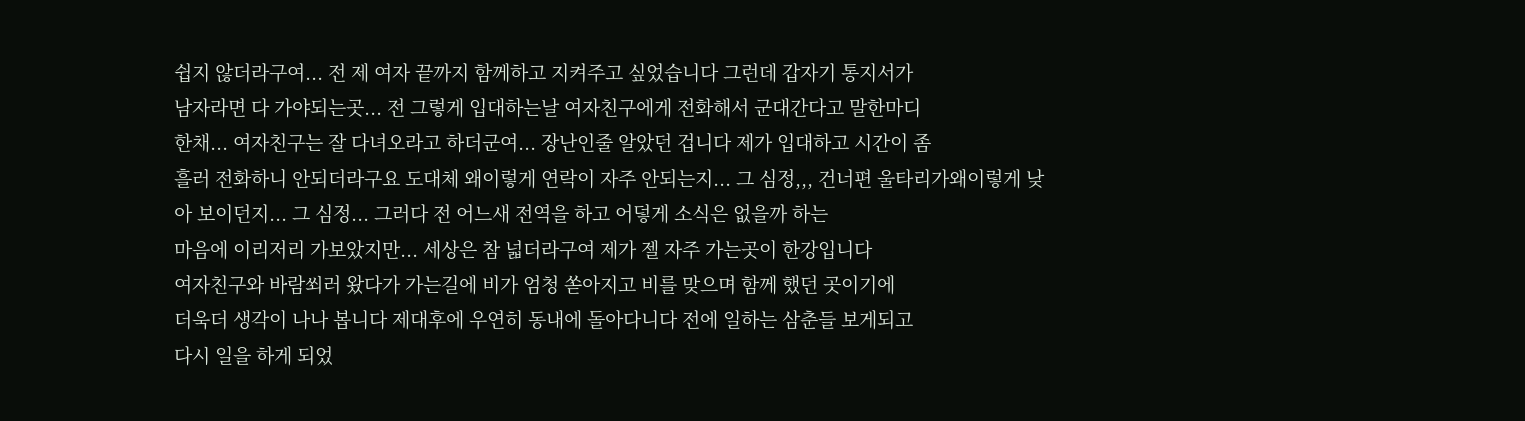쉽지 않더라구여... 전 제 여자 끝까지 함께하고 지켜주고 싶었습니다 그런데 갑자기 통지서가
남자라면 다 가야되는곳... 전 그렇게 입대하는날 여자친구에게 전화해서 군대간다고 말한마디
한채... 여자친구는 잘 다녀오라고 하더군여... 장난인줄 알았던 겁니다 제가 입대하고 시간이 좀
흘러 전화하니 안되더라구요 도대체 왜이렇게 연락이 자주 안되는지... 그 심정,,, 건너편 울타리가왜이렇게 낮아 보이던지... 그 심정... 그러다 전 어느새 전역을 하고 어덯게 소식은 없을까 하는
마음에 이리저리 가보았지만... 세상은 참 넓더라구여 제가 젤 자주 가는곳이 한강입니다
여자친구와 바람쐬러 왔다가 가는길에 비가 엄청 쏟아지고 비를 맞으며 함께 했던 곳이기에
더욱더 생각이 나나 봅니다 제대후에 우연히 동내에 돌아다니다 전에 일하는 삼춘들 보게되고
다시 일을 하게 되었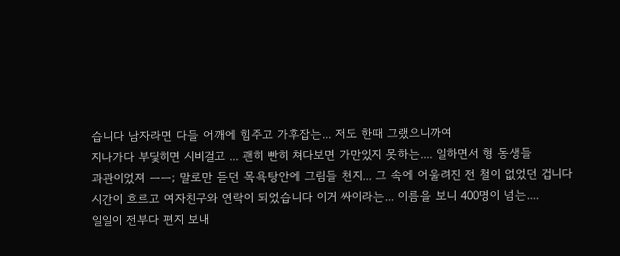습니다 남자라면 다들 어깨에 힘주고 가후잡는... 저도 한때 그랬으니까여
지나가다 부딫히면 시비걸고 ... 괜히 빤히 쳐다보면 가만있지 못하는.... 일하면서 형 동생들
과관이었져 ㅡㅡ; 말로만 듣던 목욕탕안에 그림들 천지... 그 속에 어울려진 전 철이 없었던 겁니다
시간이 흐르고 여자친구와 연락이 되었습니다 이거 싸이라는... 이름을 보니 400명이 넘는....
일일이 전부다 편지 보내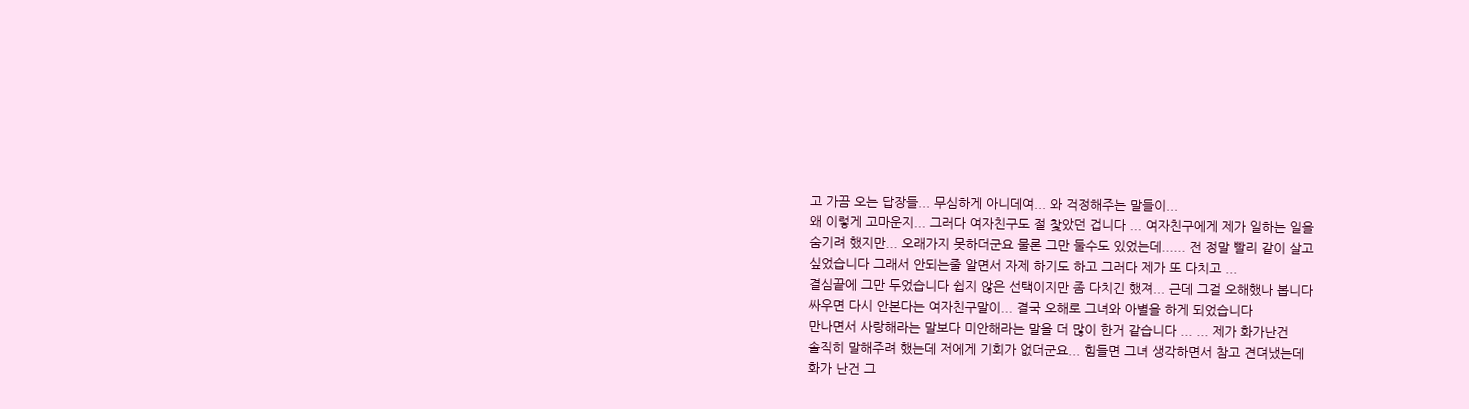고 가끔 오는 답장들... 무심하게 아니데여... 와 걱정해주는 말들이...
왜 이렇게 고마운지... 그러다 여자친구도 절 찿았던 겁니다 ... 여자친구에게 제가 일하는 일을
숨기려 했지만... 오래가지 못하더군요 물론 그만 둘수도 있었는데...... 전 정말 빨리 같이 살고
싶었습니다 그래서 안되는줄 알면서 자제 하기도 하고 그러다 제가 또 다치고 ...
결심끝에 그만 두었습니다 쉽지 않은 선택이지만 좀 다치긴 했져... 근데 그걸 오해했나 봅니다
싸우면 다시 안본다는 여자친구말이... 결국 오해로 그녀와 아별을 하게 되었습니다
만나면서 사랑해라는 말보다 미안해라는 말을 더 많이 한거 같습니다 ... ... 제가 화가난건
솔직히 말해주려 했는데 저에게 기회가 없더군요... 힘들면 그녀 생각하면서 참고 견뎌냈는데
화가 난건 그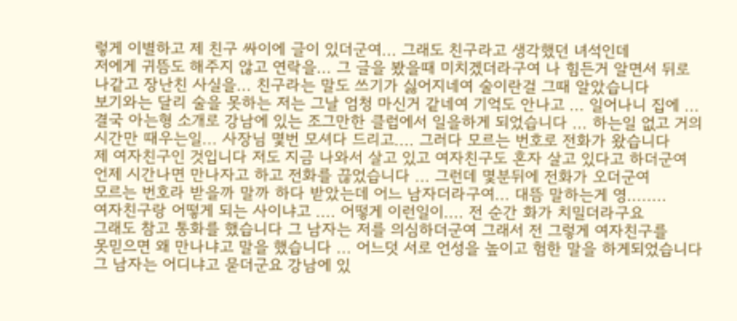렇게 이별하고 제 친구 싸이에 글이 있더군여... 그래도 친구라고 생각했던 녀석인데
저에게 귀뜸도 해주지 않고 연락을... 그 글을 봤을때 미치겠더라구여 나 힘든거 알면서 뒤로
나같고 장난친 사실을... 친구라는 말도 쓰기가 싫어지네여 술이란걸 그때 알았습니다
보기와는 달리 술을 못하는 저는 그날 엄청 마신거 같네여 기억도 안나고 ... 일어나니 집에 ...
결국 아는형 소개로 강남에 있는 조그만한 클럽에서 일을하게 되었습니다 ... 하는일 없고 거의
시간만 때우는일... 사장님 몇번 모셔다 드리고.... 그러다 모르는 번호로 전화가 왔습니다
제 여자친구인 것입니다 저도 지금 나와서 살고 있고 여자친구도 혼자 살고 있다고 하더군여
언제 시간나면 만나자고 하고 전화를 끊었습니다 ... 그런데 몇분뒤에 전화가 오더군여
모르는 번호라 받을까 말까 하다 받았는데 어느 남자더라구여... 대뜸 말하는게 영........
여자친구랑 어떻게 되는 사이냐고 .... 어떻게 이런일이.... 전 순간 화가 치밀더라구요
그래도 참고 통화를 했습니다 그 남자는 저를 의심하더군여 그래서 전 그렇게 여자친구를
못믿으면 왜 만나냐고 말을 했습니다 ... 어느덧 서로 언성을 높이고 험한 말을 하게되었습니다
그 남자는 어디냐고 묻더군요 강남에 있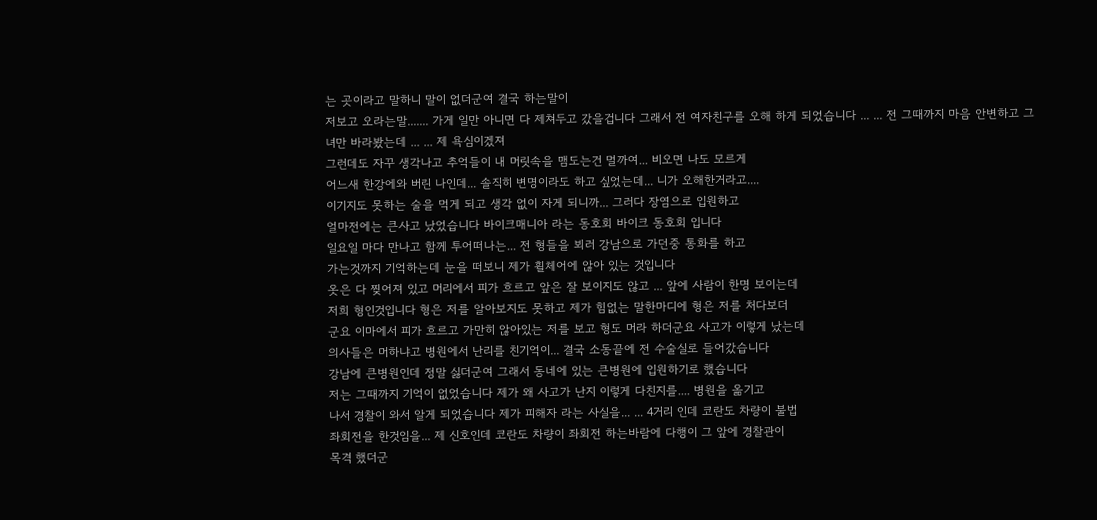는 곳이라고 말하니 말이 없더군여 결국 하는말이
저보고 오라는말....... 가게 일만 아니면 다 제쳐두고 갔을겁니다 그래서 전 여자친구를 오해 하게 되었습니다 ... ... 전 그때까지 마음 안변하고 그녀만 바라봤는데 ... ... 제 욕심이겠져
그런데도 자꾸 생각나고 추억들이 내 머릿속을 맴도는건 멀까여... 비오면 나도 모르게
어느새 한강에와 버린 나인데... 솔직히 변명이라도 하고 싶었는데... 니가 오해한거라고....
이기지도 못하는 술을 먹게 되고 생각 없이 자게 되니까... 그러다 장염으로 입원하고
얼마전에는 큰사고 났었습니다 바이크매니아 라는 동호회 바이크 동호회 입니다
일요일 마다 만나고 함께 투어떠나는... 전 형들을 뵈러 강남으로 가던중 통화를 하고
가는것까지 기억하는데 눈을 떠보니 제가 휠체어에 않아 있는 것입니다
옷은 다 찢어져 있고 머리에서 피가 흐르고 앞은 잘 보이지도 않고 ... 앞에 사람이 한명 보이는데
저희 형인것입니다 형은 저를 알아보지도 못하고 제가 힘없는 말한마디에 형은 저를 처다보더
군요 이마에서 피가 흐르고 가만히 않아있는 저를 보고 형도 머라 하더군요 사고가 이렇게 났는데
의사들은 머하냐고 병원에서 난리를 친기억이... 결국 소동끝에 전 수술실로 들어갔습니다
강남에 큰병원인데 정말 싫더군여 그래서 동네에 있는 큰병원에 입원하기로 했습니다
저는 그때까지 기억이 없었습니다 제가 왜 사고가 난지 이렇게 다친지를.... 병원을 옮기고
나서 경찰이 와서 알게 되었습니다 제가 피해자 라는 사실을... ... 4거리 인데 코란도 차량이 불법
좌회전을 한것임을... 제 신호인데 코란도 차량이 좌회전 하는바람에 다행이 그 앞에 경찰관이
목격 했더군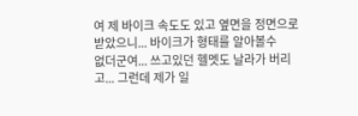여 제 바이크 속도도 있고 옆면을 정면으로 받았으니... 바이크가 형태를 알아볼수
없더군여... 쓰고있던 헬멧도 날라가 버리고... 그런데 제가 일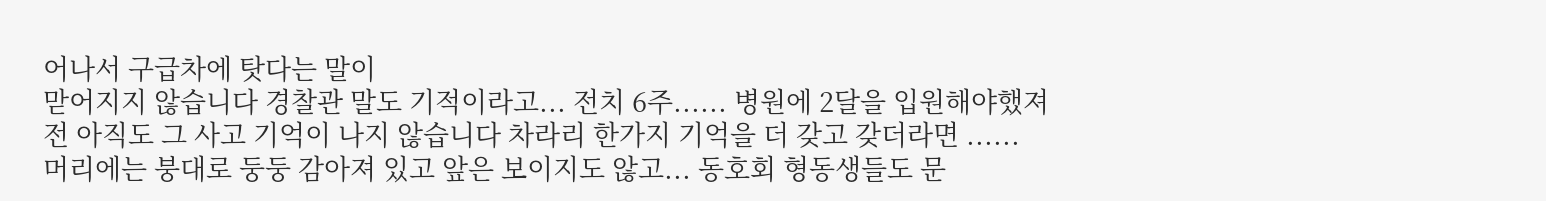어나서 구급차에 탓다는 말이
맏어지지 않습니다 경찰관 말도 기적이라고... 전치 6주...... 병원에 2달을 입원해야했져
전 아직도 그 사고 기억이 나지 않습니다 차라리 한가지 기억을 더 갖고 갖더라면 ......
머리에는 붕대로 둥둥 감아져 있고 앞은 보이지도 않고... 동호회 형동생들도 문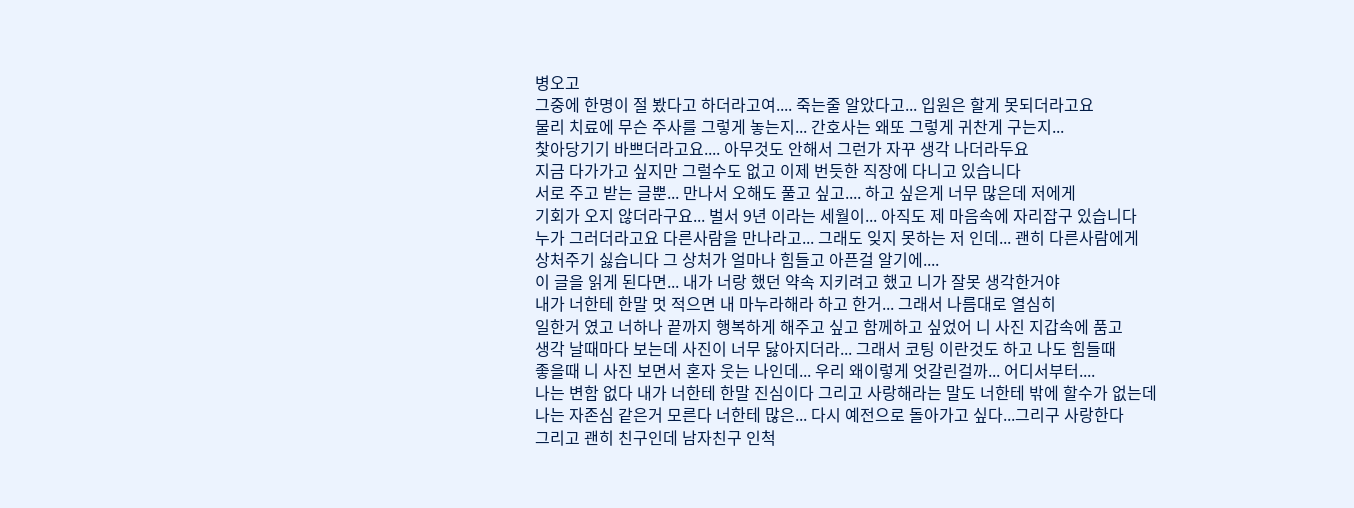병오고
그중에 한명이 절 봤다고 하더라고여.... 죽는줄 알았다고... 입원은 할게 못되더라고요
물리 치료에 무슨 주사를 그렇게 놓는지... 간호사는 왜또 그렇게 귀찬게 구는지...
찿아당기기 바쁘더라고요.... 아무것도 안해서 그런가 자꾸 생각 나더라두요
지금 다가가고 싶지만 그럴수도 없고 이제 번듯한 직장에 다니고 있습니다
서로 주고 받는 글뿐... 만나서 오해도 풀고 싶고.... 하고 싶은게 너무 많은데 저에게
기회가 오지 않더라구요... 벌서 9년 이라는 세월이... 아직도 제 마음속에 자리잡구 있습니다
누가 그러더라고요 다른사람을 만나라고... 그래도 잊지 못하는 저 인데... 괜히 다른사람에게
상처주기 싫습니다 그 상처가 얼마나 힘들고 아픈걸 알기에....
이 글을 읽게 된다면... 내가 너랑 했던 약속 지키려고 했고 니가 잘못 생각한거야
내가 너한테 한말 멋 적으면 내 마누라해라 하고 한거... 그래서 나름대로 열심히
일한거 였고 너하나 끝까지 행복하게 해주고 싶고 함께하고 싶었어 니 사진 지갑속에 품고
생각 날때마다 보는데 사진이 너무 닳아지더라... 그래서 코팅 이란것도 하고 나도 힘들때
좋을때 니 사진 보면서 혼자 웃는 나인데... 우리 왜이렇게 엇갈린걸까... 어디서부터....
나는 변함 없다 내가 너한테 한말 진심이다 그리고 사랑해라는 말도 너한테 밖에 할수가 없는데
나는 자존심 같은거 모른다 너한테 많은... 다시 예전으로 돌아가고 싶다...그리구 사랑한다
그리고 괜히 친구인데 남자친구 인척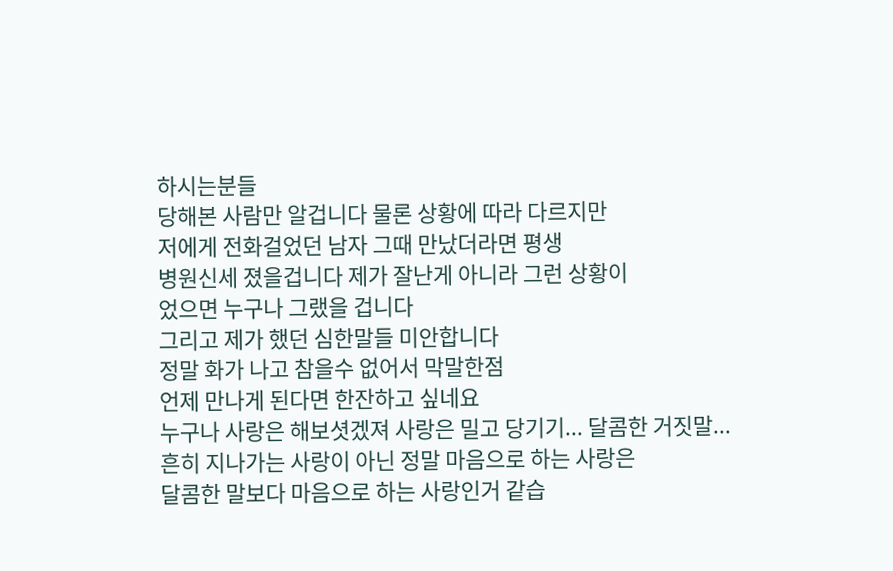하시는분들
당해본 사람만 알겁니다 물론 상황에 따라 다르지만
저에게 전화걸었던 남자 그때 만났더라면 평생
병원신세 졌을겁니다 제가 잘난게 아니라 그런 상황이
었으면 누구나 그랬을 겁니다
그리고 제가 했던 심한말들 미안합니다
정말 화가 나고 참을수 없어서 막말한점
언제 만나게 된다면 한잔하고 싶네요
누구나 사랑은 해보셧겠져 사랑은 밀고 당기기... 달콤한 거짓말...
흔히 지나가는 사랑이 아닌 정말 마음으로 하는 사랑은
달콤한 말보다 마음으로 하는 사랑인거 같습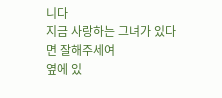니다
지금 사랑하는 그녀가 있다면 잘해주세여
옆에 있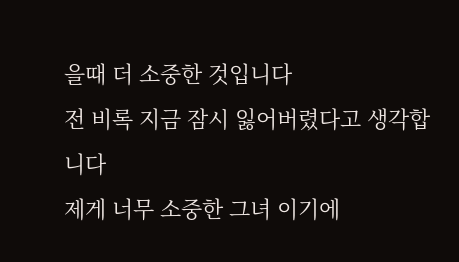을때 더 소중한 것입니다
전 비록 지금 잠시 잃어버렸다고 생각합니다
제게 너무 소중한 그녀 이기에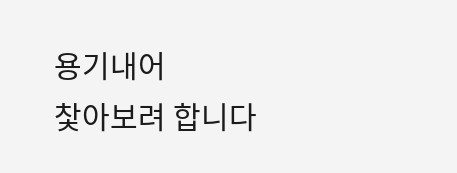용기내어
찿아보려 합니다